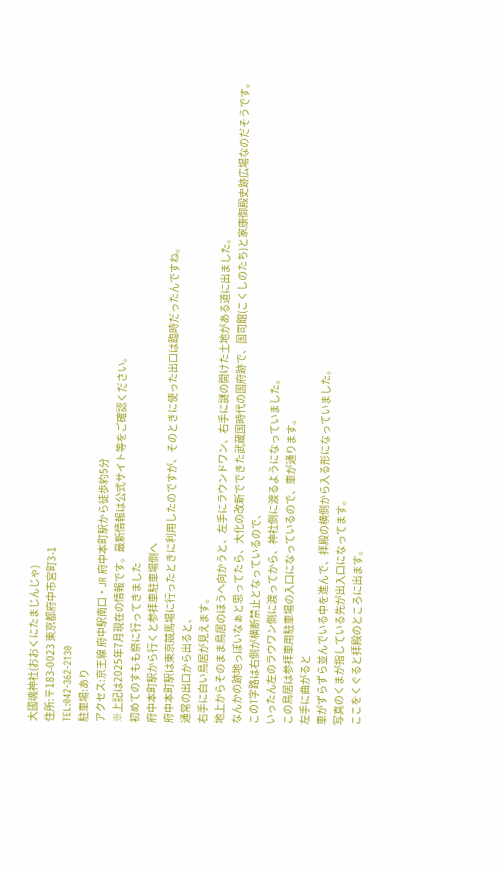大國魂神社(おおくにたまじんじゃ)
住所:〒183-0023 東京都府中市宮町3-1
TEL:042-362-2130
駐車場:あり
アクセス:京王線 府中駅南口・JR 府中本町駅から徒歩約5分
※上記は2025年7月現在の情報です。最新情報は公式サイト等をご確認ください。
初めてのすもも祭に行ってきました
府中本町駅から行くと参拝車駐車場側へ
府中本町駅は東京競馬場に行ったときに利用したのですが、そのときに使った出口は臨時だったんですね。
通常の出口から出ると、
右手に白い鳥居が見えます。
地上からそのまま鳥居のほうへ向かうと、左手にラウンドワン、右手に謎の開けた土地がある道に出ました。
なんかの跡地っぽいなぁと思ってたら、大化の改新でできた武蔵国時代の国府跡で、国司館(こくしのたち)と家康御殿史跡広場なのだそうです。
このT字路は右側が横断禁止となっているので、
いったん左のラウワン側に渡ってから、神社側に渡るようになっていました。
この鳥居は参拝車用駐車場の入口になっているので、車が通ります。
左手に曲がると
車がずらずら並んでいる中を進んで、拝殿の横側から入る形になっていました。
写真のくまが指している先が出入口になってます。
ここをくぐると拝殿のところに出ます。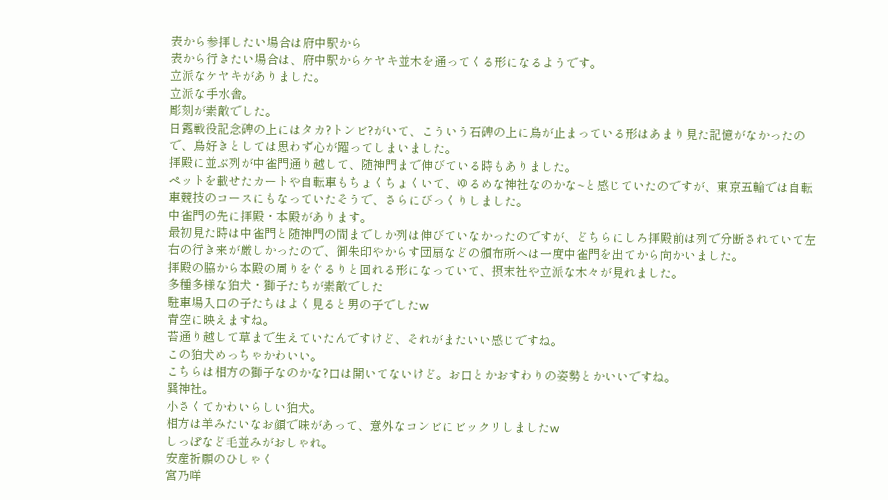表から参拝したい場合は府中駅から
表から行きたい場合は、府中駅からケヤキ並木を通ってくる形になるようです。
立派なケヤキがありました。
立派な手水舎。
彫刻が素敵でした。
日露戦役記念碑の上にはタカ?トンビ?がいて、こういう石碑の上に鳥が止まっている形はあまり見た記憶がなかったので、鳥好きとしては思わず心が躍ってしまいました。
拝殿に並ぶ列が中雀門通り越して、随神門まで伸びている時もありました。
ペットを載せたカートや自転車もちょくちょくいて、ゆるめな神社なのかな~と感じていたのですが、東京五輪では自転車競技のコースにもなっていたそうで、さらにびっくりしました。
中雀門の先に拝殿・本殿があります。
最初見た時は中雀門と随神門の間までしか列は伸びていなかったのですが、どちらにしろ拝殿前は列で分断されていて左右の行き来が厳しかったので、御朱印やからす団扇などの頒布所へは一度中雀門を出てから向かいました。
拝殿の脇から本殿の周りをぐるりと回れる形になっていて、摂末社や立派な木々が見れました。
多種多様な狛犬・獅子たちが素敵でした
駐車場入口の子たちはよく見ると男の子でしたw
青空に映えますね。
苔通り越して草まで生えていたんですけど、それがまたいい感じですね。
この狛犬めっちゃかわいい。
こちらは相方の獅子なのかな?口は開いてないけど。お口とかおすわりの姿勢とかいいですね。
巽神社。
小さくてかわいらしい狛犬。
相方は羊みたいなお顔で味があって、意外なコンビにビックリしましたw
しっぽなど毛並みがおしゃれ。
安産祈願のひしゃく
宮乃咩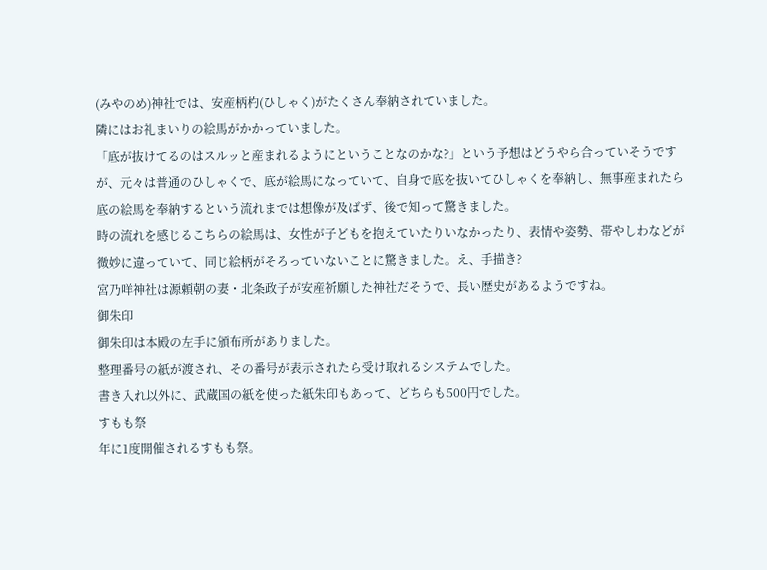(みやのめ)神社では、安産柄杓(ひしゃく)がたくさん奉納されていました。
隣にはお礼まいりの絵馬がかかっていました。
「底が抜けてるのはスルッと産まれるようにということなのかな?」という予想はどうやら合っていそうですが、元々は普通のひしゃくで、底が絵馬になっていて、自身で底を抜いてひしゃくを奉納し、無事産まれたら底の絵馬を奉納するという流れまでは想像が及ばず、後で知って驚きました。
時の流れを感じるこちらの絵馬は、女性が子どもを抱えていたりいなかったり、表情や姿勢、帯やしわなどが微妙に違っていて、同じ絵柄がそろっていないことに驚きました。え、手描き?
宮乃咩神社は源頼朝の妻・北条政子が安産祈願した神社だそうで、長い歴史があるようですね。
御朱印
御朱印は本殿の左手に頒布所がありました。
整理番号の紙が渡され、その番号が表示されたら受け取れるシステムでした。
書き入れ以外に、武蔵国の紙を使った紙朱印もあって、どちらも500円でした。
すもも祭
年に1度開催されるすもも祭。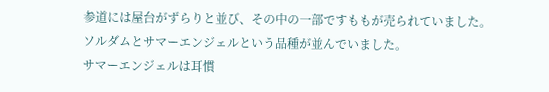参道には屋台がずらりと並び、その中の一部ですももが売られていました。
ソルダムとサマーエンジェルという品種が並んでいました。
サマーエンジェルは耳慣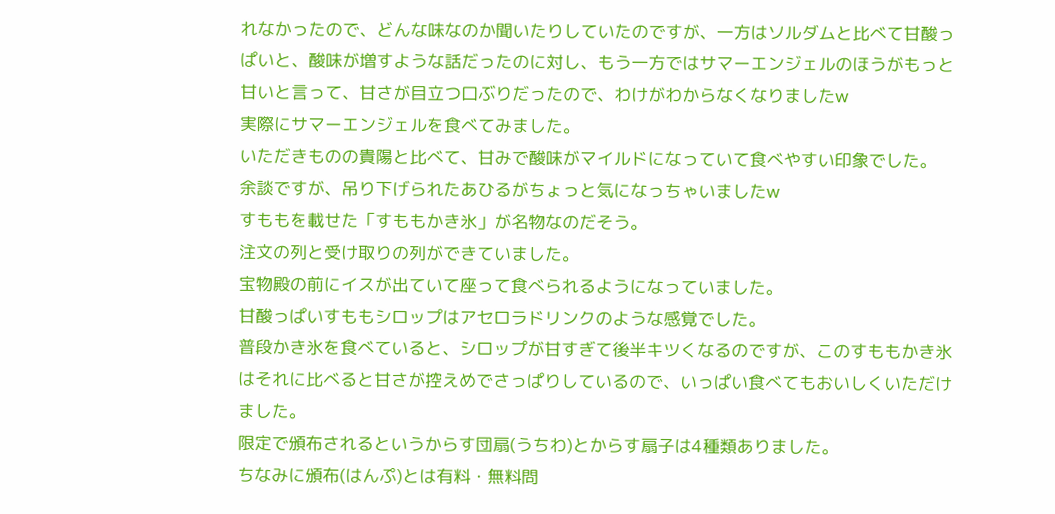れなかったので、どんな味なのか聞いたりしていたのですが、一方はソルダムと比べて甘酸っぱいと、酸味が増すような話だったのに対し、もう一方ではサマーエンジェルのほうがもっと甘いと言って、甘さが目立つ口ぶりだったので、わけがわからなくなりましたw
実際にサマーエンジェルを食べてみました。
いただきものの貴陽と比べて、甘みで酸味がマイルドになっていて食べやすい印象でした。
余談ですが、吊り下げられたあひるがちょっと気になっちゃいましたw
すももを載せた「すももかき氷」が名物なのだそう。
注文の列と受け取りの列ができていました。
宝物殿の前にイスが出ていて座って食べられるようになっていました。
甘酸っぱいすももシロップはアセロラドリンクのような感覚でした。
普段かき氷を食べていると、シロップが甘すぎて後半キツくなるのですが、このすももかき氷はそれに比べると甘さが控えめでさっぱりしているので、いっぱい食べてもおいしくいただけました。
限定で頒布されるというからす団扇(うちわ)とからす扇子は4種類ありました。
ちなみに頒布(はんぷ)とは有料・無料問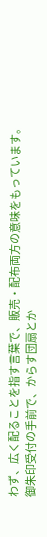わず、広く配ることを指す言葉で、販売・配布両方の意味をもっています。
御朱印受付の手前で、からす団扇とか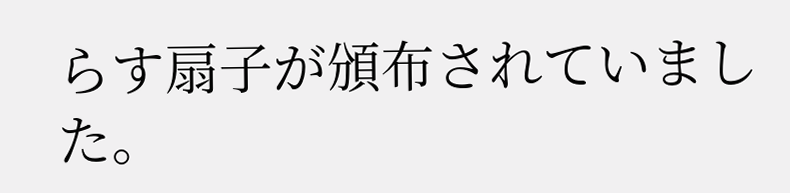らす扇子が頒布されていました。